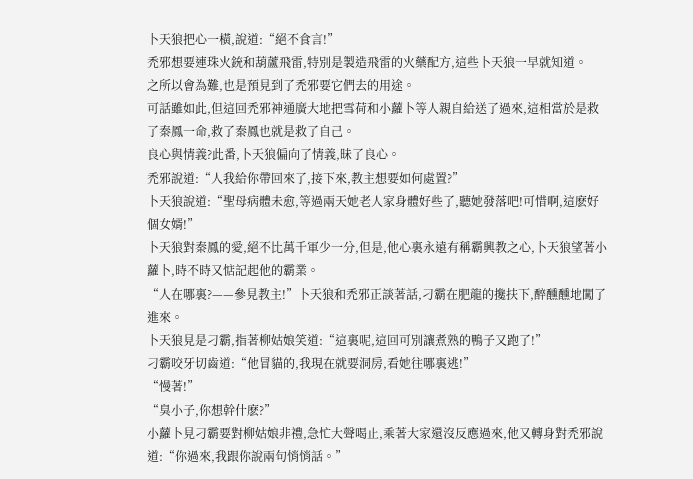卜天狼把心一橫,說道:“絕不食言!”
禿邪想要連珠火銃和葫蘆飛雷,特別是製造飛雷的火藥配方,這些卜天狼一早就知道。
之所以會為難,也是預見到了禿邪要它們去的用途。
可話雖如此,但這回禿邪神通廣大地把雪荷和小蘿卜等人親自給送了過來,這相當於是救了秦鳳一命,救了秦鳳也就是救了自己。
良心與情義?此番,卜天狼偏向了情義,昧了良心。
禿邪說道:“人我給你帶回來了,接下來,教主想要如何處置?”
卜天狼說道:“聖母病體未愈,等過兩天她老人家身體好些了,聽她發落吧!可惜啊,這麽好個女婿!”
卜天狼對秦鳳的愛,絕不比萬千軍少一分,但是,他心裏永遠有稱霸興教之心,卜天狼望著小蘿卜,時不時又惦記起他的霸業。
“人在哪裏?——參見教主!”卜天狼和禿邪正談著話,刁霸在肥龍的攙扶下,醉醺醺地闖了進來。
卜天狼見是刁霸,指著柳姑娘笑道:“這裏呢,這回可別讓煮熟的鴨子又跑了!”
刁霸咬牙切齒道:“他冒貓的,我現在就要洞房,看她往哪裏逃!”
“慢著!”
“臭小子,你想幹什麽?”
小蘿卜見刁霸要對柳姑娘非禮,急忙大聲喝止,乘著大家還沒反應過來,他又轉身對禿邪說道:“你過來,我跟你說兩句悄悄話。”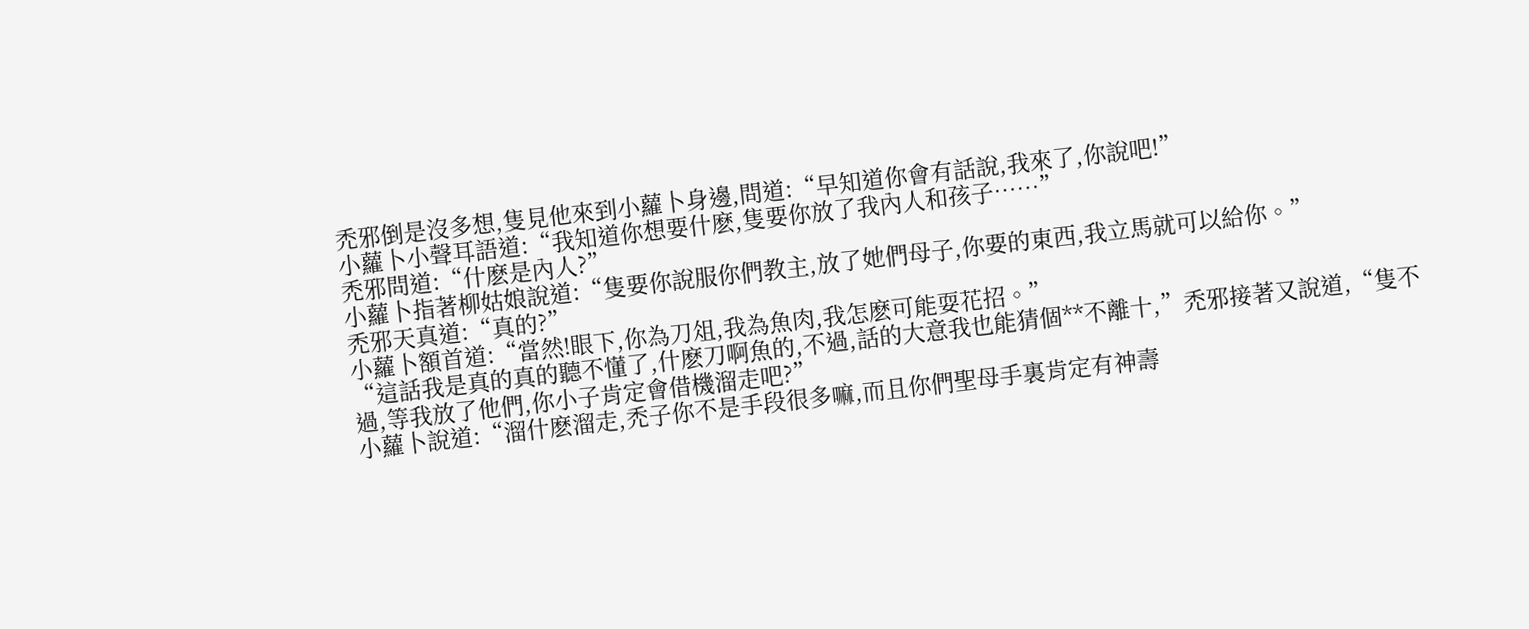禿邪倒是沒多想,隻見他來到小蘿卜身邊,問道:“早知道你會有話說,我來了,你說吧!”
小蘿卜小聲耳語道:“我知道你想要什麽,隻要你放了我內人和孩子……”
禿邪問道:“什麽是內人?”
小蘿卜指著柳姑娘說道:“隻要你說服你們教主,放了她們母子,你要的東西,我立馬就可以給你。”
禿邪天真道:“真的?”
小蘿卜額首道:“當然!眼下,你為刀俎,我為魚肉,我怎麽可能耍花招。”
“這話我是真的真的聽不懂了,什麽刀啊魚的,不過,話的大意我也能猜個**不離十,”禿邪接著又說道,“隻不過,等我放了他們,你小子肯定會借機溜走吧?”
小蘿卜說道:“溜什麽溜走,禿子你不是手段很多嘛,而且你們聖母手裏肯定有神壽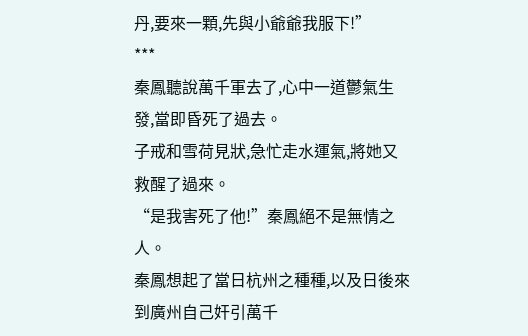丹,要來一顆,先與小爺爺我服下!”
***
秦鳳聽說萬千軍去了,心中一道鬱氣生發,當即昏死了過去。
子戒和雪荷見狀,急忙走水運氣,將她又救醒了過來。
“是我害死了他!”秦鳳絕不是無情之人。
秦鳳想起了當日杭州之種種,以及日後來到廣州自己奸引萬千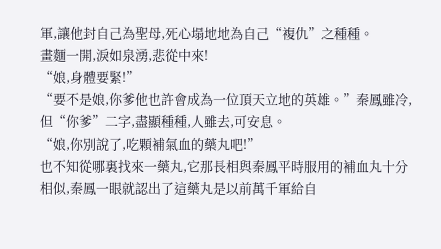軍,讓他封自己為聖母,死心塌地地為自己“複仇”之種種。
畫麵一開,淚如泉湧,悲從中來!
“娘,身體要緊!”
“要不是娘,你爹他也許會成為一位頂天立地的英雄。”秦鳳雖冷,但“你爹”二字,盡顯種種,人雖去,可安息。
“娘,你別說了,吃顆補氣血的藥丸吧!”
也不知從哪裏找來一藥丸,它那長相與秦鳳平時服用的補血丸十分相似,秦鳳一眼就認出了這藥丸是以前萬千軍給自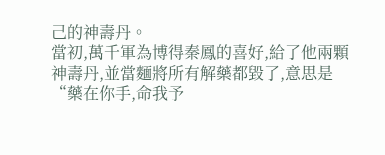己的神壽丹。
當初,萬千軍為博得秦鳳的喜好,給了他兩顆神壽丹,並當麵將所有解藥都毀了,意思是“藥在你手,命我予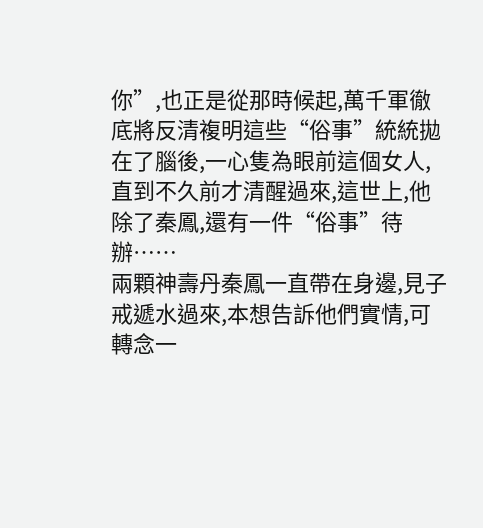你”,也正是從那時候起,萬千軍徹底將反清複明這些“俗事”統統拋在了腦後,一心隻為眼前這個女人,直到不久前才清醒過來,這世上,他除了秦鳳,還有一件“俗事”待辦……
兩顆神壽丹秦鳳一直帶在身邊,見子戒遞水過來,本想告訴他們實情,可轉念一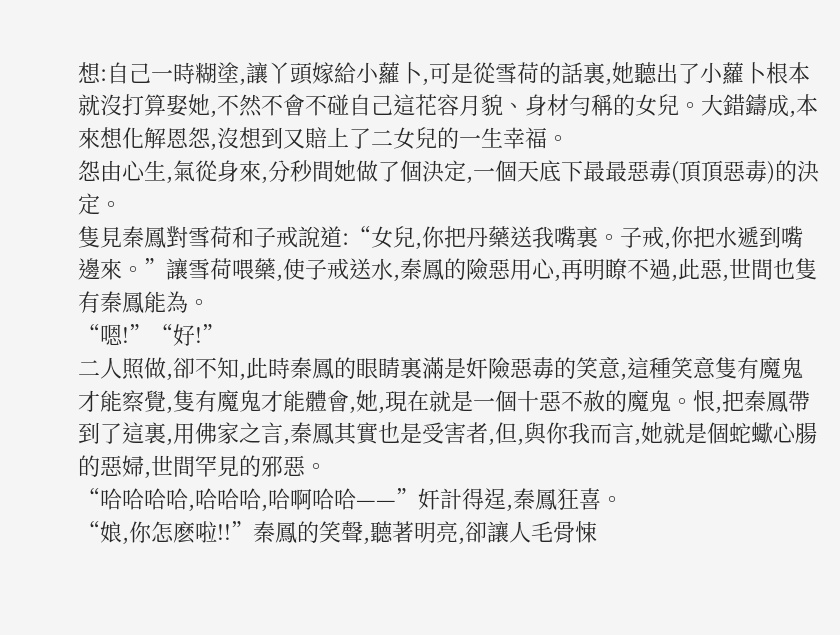想:自己一時糊塗,讓丫頭嫁給小蘿卜,可是從雪荷的話裏,她聽出了小蘿卜根本就沒打算娶她,不然不會不碰自己這花容月貌、身材勻稱的女兒。大錯鑄成,本來想化解恩怨,沒想到又賠上了二女兒的一生幸福。
怨由心生,氣從身來,分秒間她做了個決定,一個天底下最最惡毒(頂頂惡毒)的決定。
隻見秦鳳對雪荷和子戒說道:“女兒,你把丹藥送我嘴裏。子戒,你把水遞到嘴邊來。”讓雪荷喂藥,使子戒送水,秦鳳的險惡用心,再明瞭不過,此惡,世間也隻有秦鳳能為。
“嗯!”“好!”
二人照做,卻不知,此時秦鳳的眼睛裏滿是奸險惡毒的笑意,這種笑意隻有魔鬼才能察覺,隻有魔鬼才能體會,她,現在就是一個十惡不赦的魔鬼。恨,把秦鳳帶到了這裏,用佛家之言,秦鳳其實也是受害者,但,與你我而言,她就是個蛇蠍心腸的惡婦,世間罕見的邪惡。
“哈哈哈哈,哈哈哈,哈啊哈哈——”奸計得逞,秦鳳狂喜。
“娘,你怎麽啦!!”秦鳳的笑聲,聽著明亮,卻讓人毛骨悚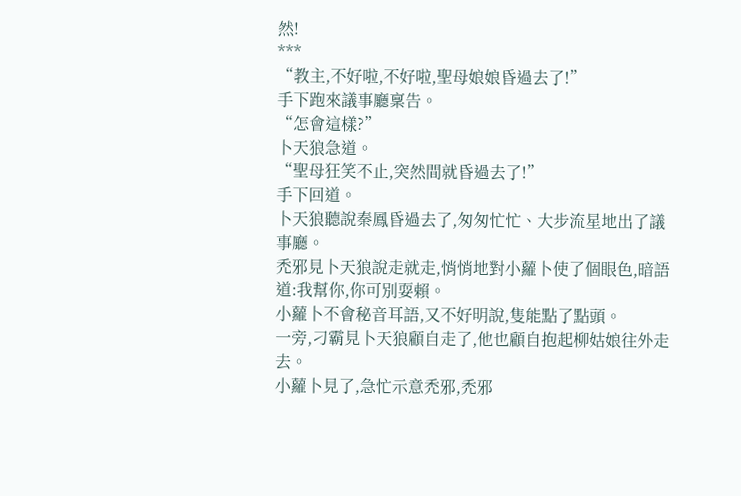然!
***
“教主,不好啦,不好啦,聖母娘娘昏過去了!”
手下跑來議事廳稟告。
“怎會這樣?”
卜天狼急道。
“聖母狂笑不止,突然間就昏過去了!”
手下回道。
卜天狼聽說秦鳳昏過去了,匆匆忙忙、大步流星地出了議事廳。
禿邪見卜天狼說走就走,悄悄地對小蘿卜使了個眼色,暗語道:我幫你,你可別耍賴。
小蘿卜不會秘音耳語,又不好明說,隻能點了點頭。
一旁,刁霸見卜天狼顧自走了,他也顧自抱起柳姑娘往外走去。
小蘿卜見了,急忙示意禿邪,禿邪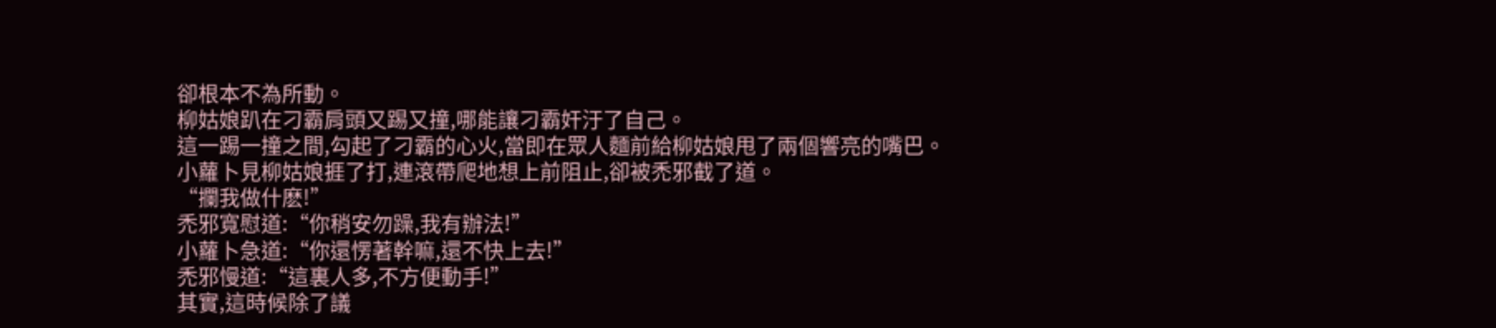卻根本不為所動。
柳姑娘趴在刁霸肩頭又踢又撞,哪能讓刁霸奸汙了自己。
這一踢一撞之間,勾起了刁霸的心火,當即在眾人麵前給柳姑娘甩了兩個響亮的嘴巴。
小蘿卜見柳姑娘捱了打,連滾帶爬地想上前阻止,卻被禿邪截了道。
“攔我做什麽!”
禿邪寬慰道:“你稍安勿躁,我有辦法!”
小蘿卜急道:“你還愣著幹嘛,還不快上去!”
禿邪慢道:“這裏人多,不方便動手!”
其實,這時候除了議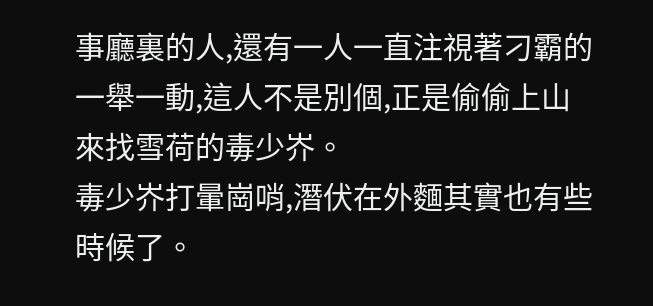事廳裏的人,還有一人一直注視著刁霸的一舉一動,這人不是別個,正是偷偷上山來找雪荷的毒少岕。
毒少岕打暈崗哨,潛伏在外麵其實也有些時候了。